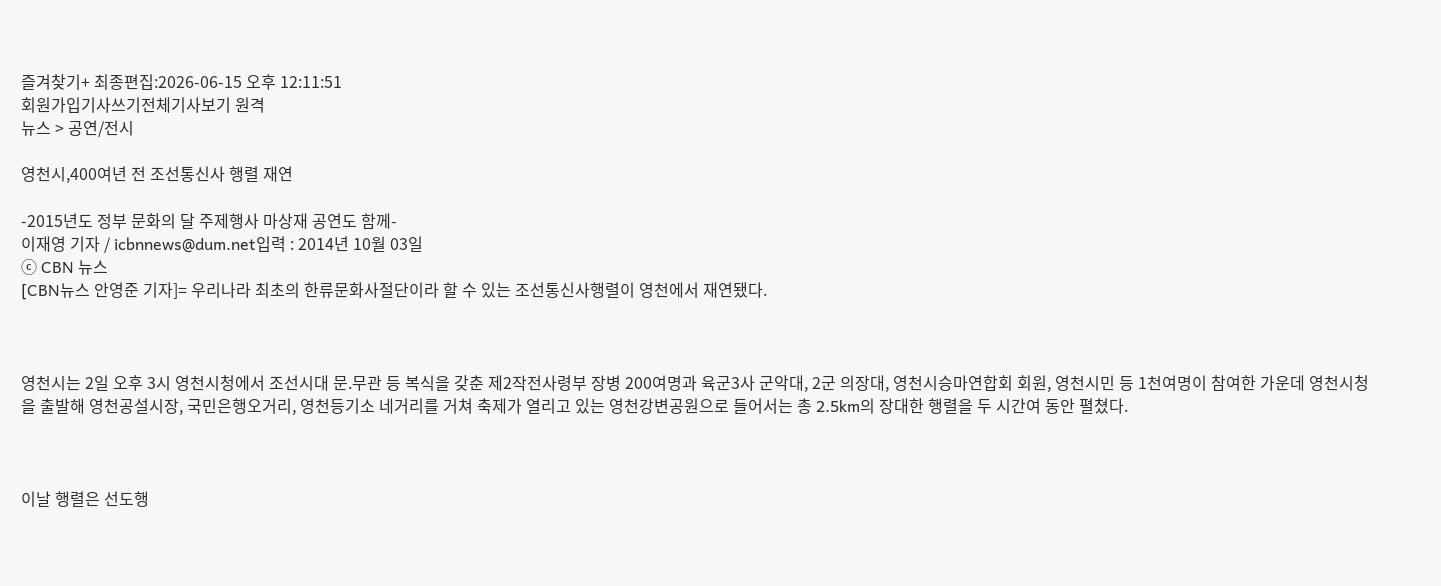즐겨찾기+ 최종편집:2026-06-15 오후 12:11:51
회원가입기사쓰기전체기사보기 원격
뉴스 > 공연/전시

영천시,400여년 전 조선통신사 행렬 재연

-2015년도 정부 문화의 달 주제행사 마상재 공연도 함께-
이재영 기자 / icbnnews@dum.net입력 : 2014년 10월 03일
ⓒ CBN 뉴스
[CBN뉴스 안영준 기자]= 우리나라 최초의 한류문화사절단이라 할 수 있는 조선통신사행렬이 영천에서 재연됐다.



영천시는 2일 오후 3시 영천시청에서 조선시대 문․무관 등 복식을 갖춘 제2작전사령부 장병 200여명과 육군3사 군악대, 2군 의장대, 영천시승마연합회 회원, 영천시민 등 1천여명이 참여한 가운데 영천시청을 출발해 영천공설시장, 국민은행오거리, 영천등기소 네거리를 거쳐 축제가 열리고 있는 영천강변공원으로 들어서는 총 2.5km의 장대한 행렬을 두 시간여 동안 펼쳤다.



이날 행렬은 선도행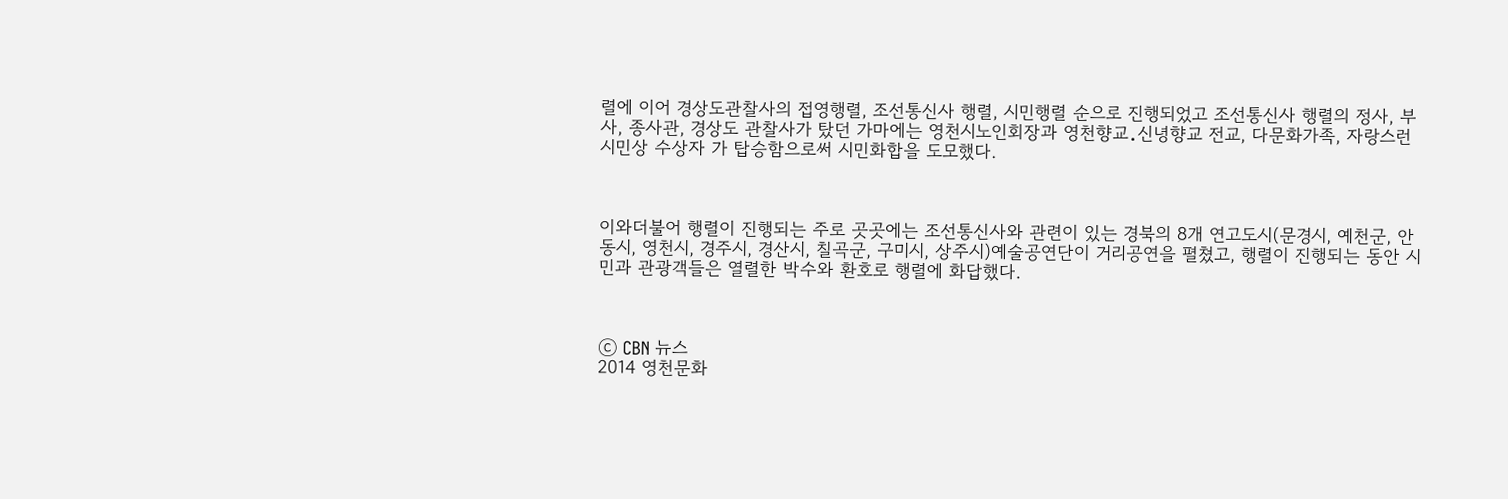렬에 이어 경상도관찰사의 접영행렬, 조선통신사 행렬, 시민행렬 순으로 진행되었고 조선통신사 행렬의 정사, 부사, 종사관, 경상도 관찰사가 탔던 가마에는 영천시노인회장과 영천향교․신녕향교 전교, 다문화가족, 자랑스런 시민상 수상자 가 탑승함으로써 시민화합을 도모했다.



이와더불어 행렬이 진행되는 주로 곳곳에는 조선통신사와 관련이 있는 경북의 8개 연고도시(문경시, 예천군, 안동시, 영천시, 경주시, 경산시, 칠곡군, 구미시, 상주시)예술공연단이 거리공연을 펼쳤고, 행렬이 진행되는 동안 시민과 관광객들은 열렬한 박수와 환호로 행렬에 화답했다.



ⓒ CBN 뉴스
2014 영천문화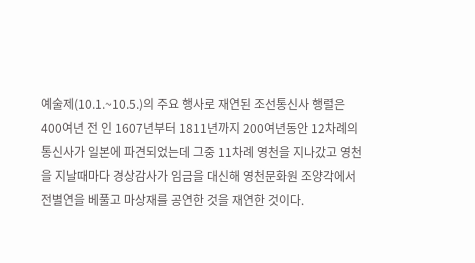예술제(10.1.~10.5.)의 주요 행사로 재연된 조선통신사 행렬은 400여년 전 인 1607년부터 1811년까지 200여년동안 12차례의 통신사가 일본에 파견되었는데 그중 11차례 영천을 지나갔고 영천을 지날때마다 경상감사가 임금을 대신해 영천문화원 조양각에서 전별연을 베풀고 마상재를 공연한 것을 재연한 것이다.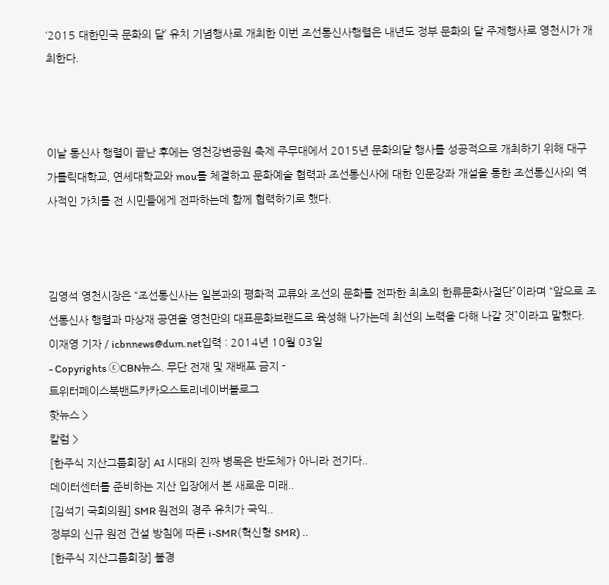‘2015 대한민국 문화의 달’ 유치 기념행사로 개최한 이번 조선통신사행렬은 내년도 정부 문화의 달 주제행사로 영천시가 개최한다.



이날 통신사 행렬이 끝난 후에는 영천강변공원 축제 주무대에서 2015년 문화의달 행사를 성공적으로 개최하기 위해 대구가톨릭대학교, 연세대학교와 mou를 체결하고 문화예술 협력과 조선통신사에 대한 인문강좌 개설을 통한 조선통신사의 역사적인 가치를 전 시민들에게 전파하는데 함께 협력하기로 했다.



김영석 영천시장은 “조선통신사는 일본과의 평화적 교류와 조선의 문화를 전파한 최초의 한류문화사절단”이라며 “앞으로 조선통신사 행렬과 마상재 공연을 영천만의 대표문화브랜드로 육성해 나가는데 최선의 노력을 다해 나갈 것”이라고 말했다.
이재영 기자 / icbnnews@dum.net입력 : 2014년 10월 03일
- Copyrights ⓒCBN뉴스. 무단 전재 및 재배포 금지 -
트위터페이스북밴드카카오스토리네이버블로그
핫뉴스 >
칼럼 >
[한주식 지산그룹회장] AI 시대의 진짜 병목은 반도체가 아니라 전기다..
데이터센터를 준비하는 지산 입장에서 본 새로운 미래..
[김석기 국회의원] SMR 원전의 경주 유치가 국익..
정부의 신규 원전 건설 방침에 따른 i-SMR(혁신형 SMR) ..
[한주식 지산그룹회장] 불경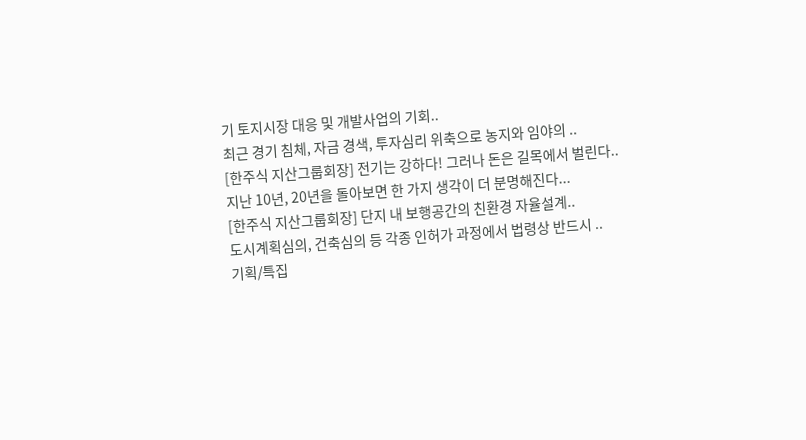기 토지시장 대응 및 개발사업의 기회..
최근 경기 침체, 자금 경색, 투자심리 위축으로 농지와 임야의 ..
[한주식 지산그룹회장] 전기는 강하다! 그러나 돈은 길목에서 벌린다..
지난 10년, 20년을 돌아보면 한 가지 생각이 더 분명해진다...
[한주식 지산그룹회장] 단지 내 보행공간의 친환경 자율설계..
도시계획심의, 건축심의 등 각종 인허가 과정에서 법령상 반드시 ..
기획/특집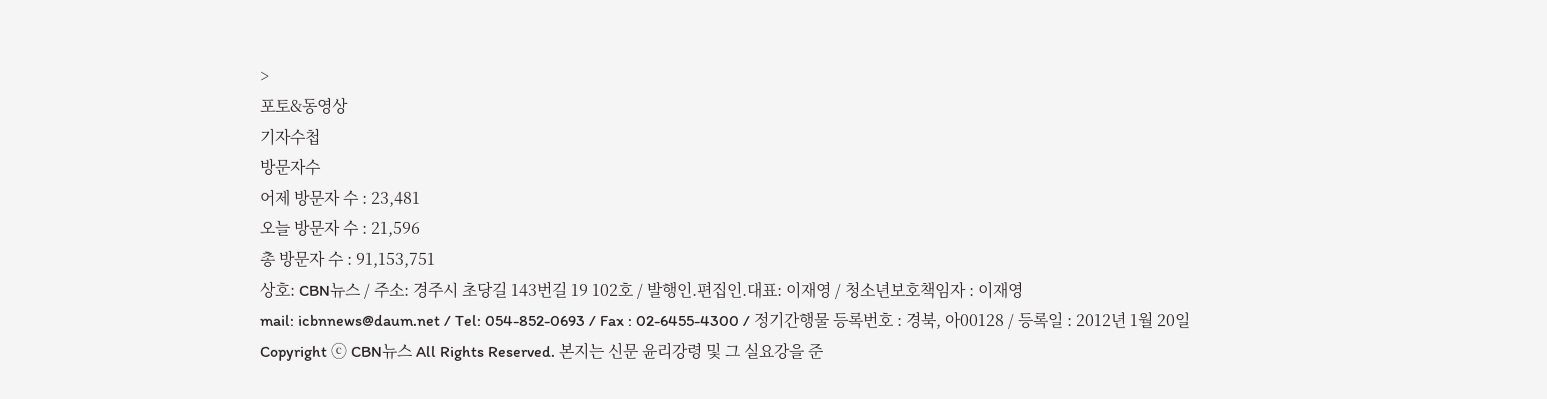>
포토&동영상
기자수첩
방문자수
어제 방문자 수 : 23,481
오늘 방문자 수 : 21,596
총 방문자 수 : 91,153,751
상호: CBN뉴스 / 주소: 경주시 초당길 143번길 19 102호 / 발행인.편집인.대표: 이재영 / 청소년보호책임자 : 이재영
mail: icbnnews@daum.net / Tel: 054-852-0693 / Fax : 02-6455-4300 / 정기간행물 등록번호 : 경북, 아00128 / 등록일 : 2012년 1월 20일
Copyright ⓒ CBN뉴스 All Rights Reserved. 본지는 신문 윤리강령 및 그 실요강을 준